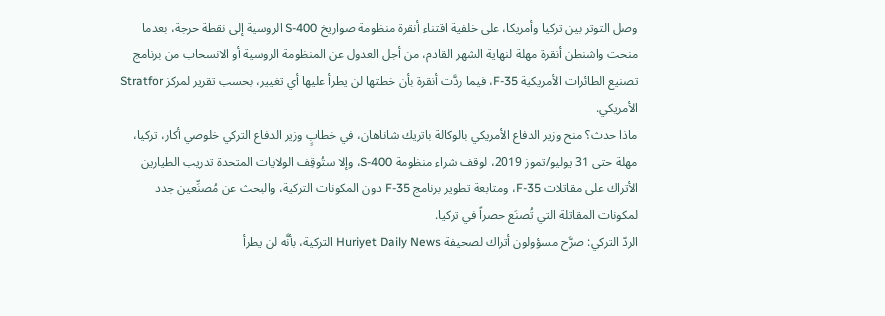وصل التوتر بين تركيا وأمريكا، على خلفية اقتناء أنقرة منظومة صواريخ S-400 الروسية إلى نقطة حرجة، بعدما منحت واشنطن أنقرة مهلة لنهاية الشهر القادم، من أجل العدول عن المنظومة الروسية أو الانسحاب من برنامج تصنيع الطائرات الأمريكية F-35، فيما ردَّت أنقرة بأن خطتها لن يطرأ عليها أي تغيير، بحسب تقرير لمركز Stratfor الأمريكي.
ماذا حدث؟ منح وزير الدفاع الأمريكي بالوكالة باتريك شاناهان، في خطابٍ وزير الدفاع التركي خلوصي أكار، تركيا، مهلة حتى 31 يوليو/تموز 2019، لوقف شراء منظومة S-400، وإلا ستُوقِف الولايات المتحدة تدريب الطيارين الأتراك على مقاتلات F-35، ومتابعة تطوير برنامج F-35 دون المكونات التركية، والبحث عن مُصنِّعين جدد لمكونات المقاتلة التي تُصنَع حصراً في تركيا.
الردّ التركي: صرَّح مسؤولون أتراك لصحيفة Huriyet Daily News التركية، بأنَّه لن يطرأ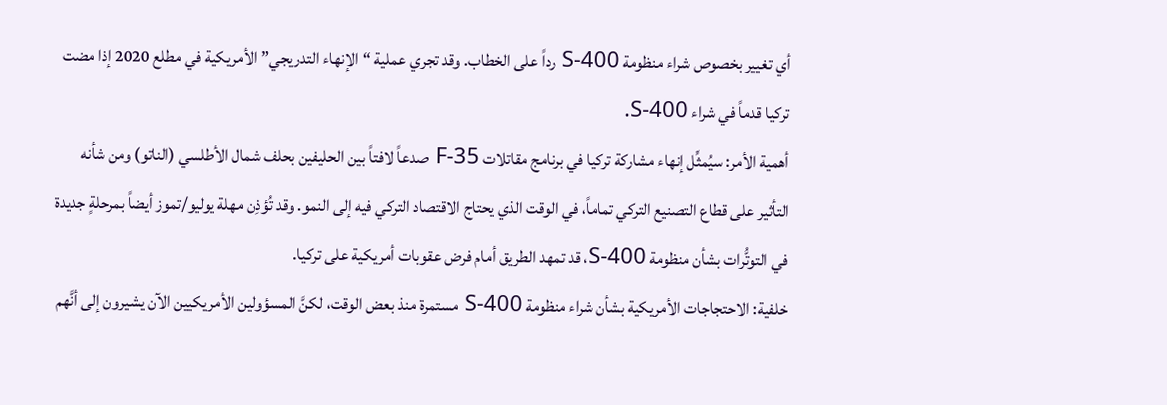أي تغيير بخصوص شراء منظومة S-400 رداً على الخطاب. وقد تجري عملية “الإنهاء التدريجي” الأمريكية في مطلع 2020 إذا مضت تركيا قدماً في شراء S-400.
أهمية الأمر: سيُمثِّل إنهاء مشاركة تركيا في برنامج مقاتلات F-35 صدعاً لافتاً بين الحليفين بحلف شمال الأطلسي (الناتو) ومن شأنه التأثير على قطاع التصنيع التركي تماماً، في الوقت الذي يحتاج الاقتصاد التركي فيه إلى النمو. وقد تُؤذِن مهلة يوليو/تموز أيضاً بمرحلةٍ جديدة في التوتُّرات بشأن منظومة S-400، قد تمهد الطريق أمام فرض عقوبات أمريكية على تركيا.
خلفية: الاحتجاجات الأمريكية بشأن شراء منظومة S-400 مستمرة منذ بعض الوقت، لكنَّ المسؤولين الأمريكيين الآن يشيرون إلى أنَّهم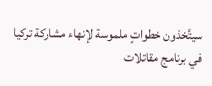سيتَّخذون خطواتٍ ملموسة لإنهاء مشاركة تركيا في برنامج مقاتلات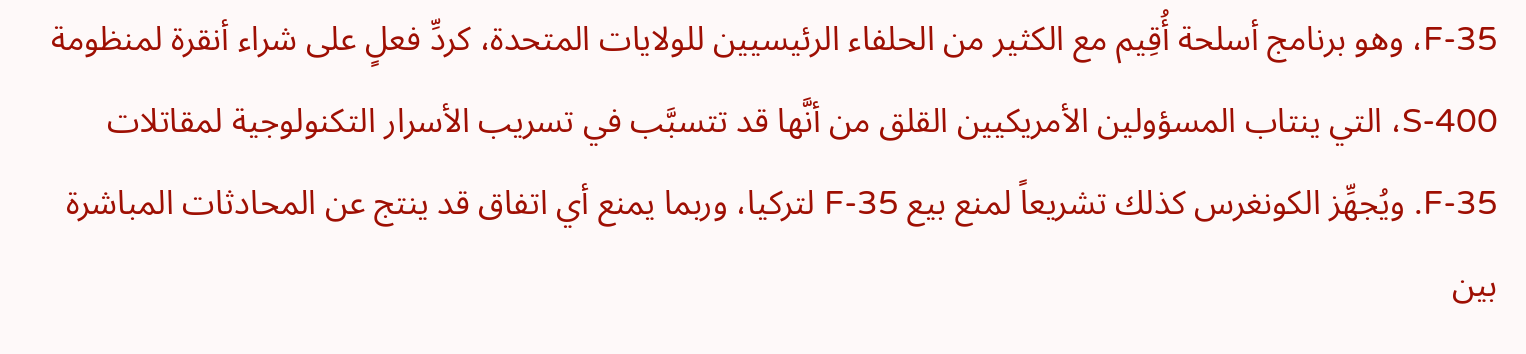F-35، وهو برنامج أسلحة أُقِيم مع الكثير من الحلفاء الرئيسيين للولايات المتحدة، كردِّ فعلٍ على شراء أنقرة لمنظومة S-400، التي ينتاب المسؤولين الأمريكيين القلق من أنَّها قد تتسبَّب في تسريب الأسرار التكنولوجية لمقاتلات F-35. ويُجهِّز الكونغرس كذلك تشريعاً لمنع بيع F-35 لتركيا، وربما يمنع أي اتفاق قد ينتج عن المحادثات المباشرة بين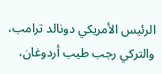الرئيس الأمريكي دونالد ترامب، والتركي رجب طيب أردوغان،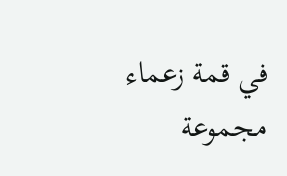في قمة زعماء مجموعة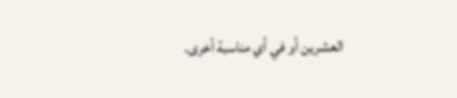العشرين أو في أي مناسبة أخرى.